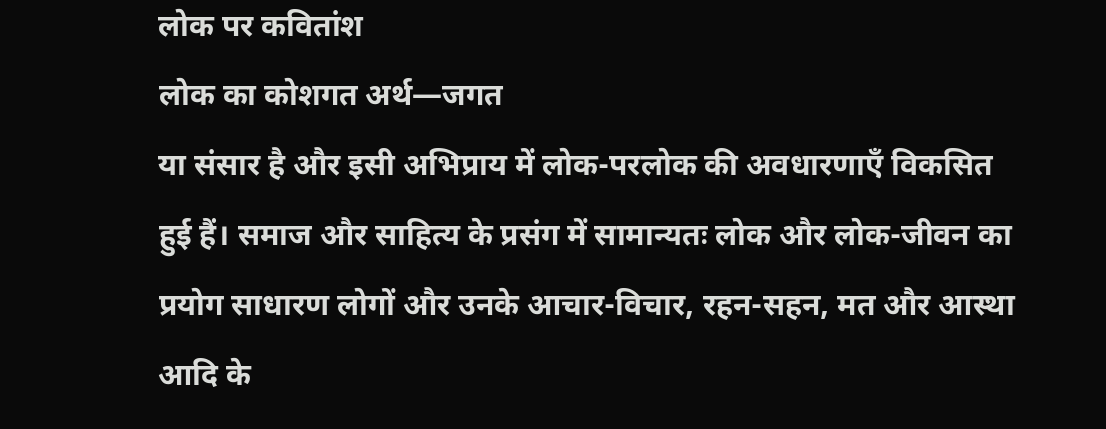लोक पर कवितांश
लोक का कोशगत अर्थ—जगत
या संसार है और इसी अभिप्राय में लोक-परलोक की अवधारणाएँ विकसित हुई हैं। समाज और साहित्य के प्रसंग में सामान्यतः लोक और लोक-जीवन का प्रयोग साधारण लोगों और उनके आचार-विचार, रहन-सहन, मत और आस्था आदि के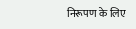निरूपण के लिए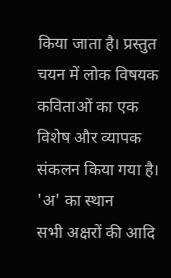किया जाता है। प्रस्तुत चयन में लोक विषयक कविताओं का एक विशेष और व्यापक संकलन किया गया है।
'अ' का स्थान
सभी अक्षरों की आदि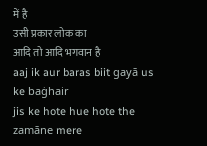में है
उसी प्रकार लोक का
आदि तो आदि भगवान है
aaj ik aur baras biit gayā us ke baġhair
jis ke hote hue hote the zamāne mere